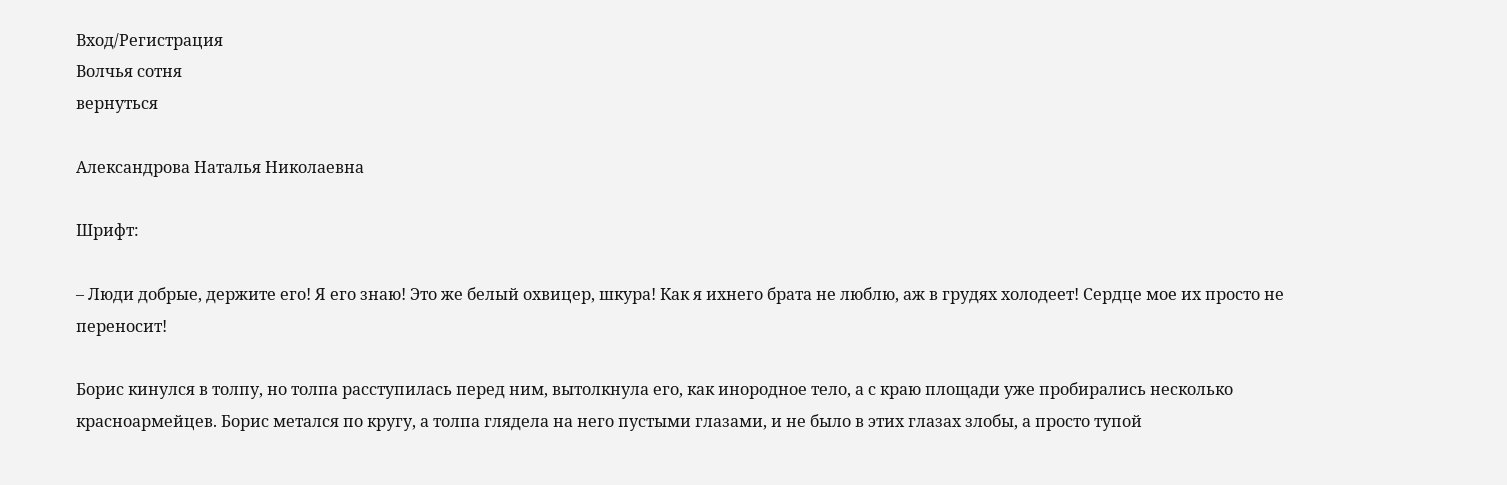Вход/Регистрация
Волчья сотня
вернуться

Александрова Наталья Николаевна

Шрифт:

– Люди добрые, держите его! Я его знаю! Это же белый охвицер, шкура! Как я ихнего брата не люблю, аж в грудях холодеет! Сердце мое их просто не переносит!

Борис кинулся в толпу, но толпа расступилась перед ним, вытолкнула его, как инородное тело, а с краю площади уже пробирались несколько красноармейцев. Борис метался по кругу, а толпа глядела на него пустыми глазами, и не было в этих глазах злобы, а просто тупой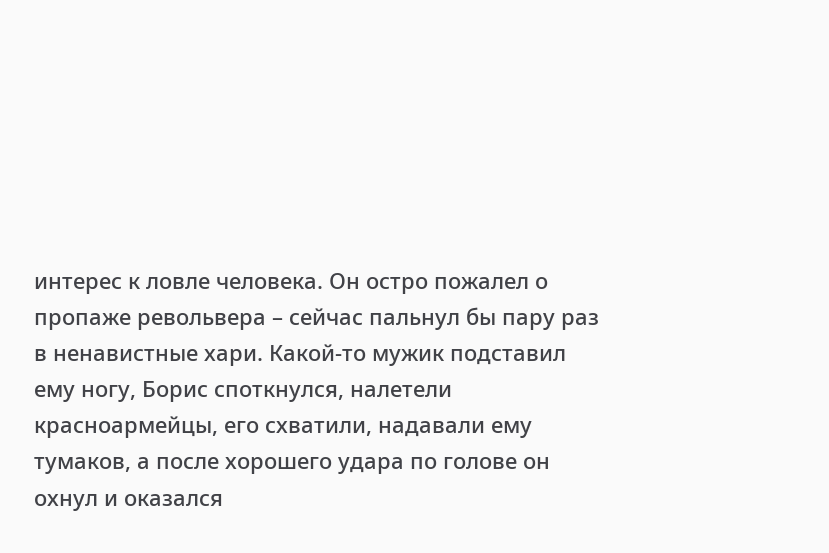интерес к ловле человека. Он остро пожалел о пропаже револьвера – сейчас пальнул бы пару раз в ненавистные хари. Какой-то мужик подставил ему ногу, Борис споткнулся, налетели красноармейцы, его схватили, надавали ему тумаков, а после хорошего удара по голове он охнул и оказался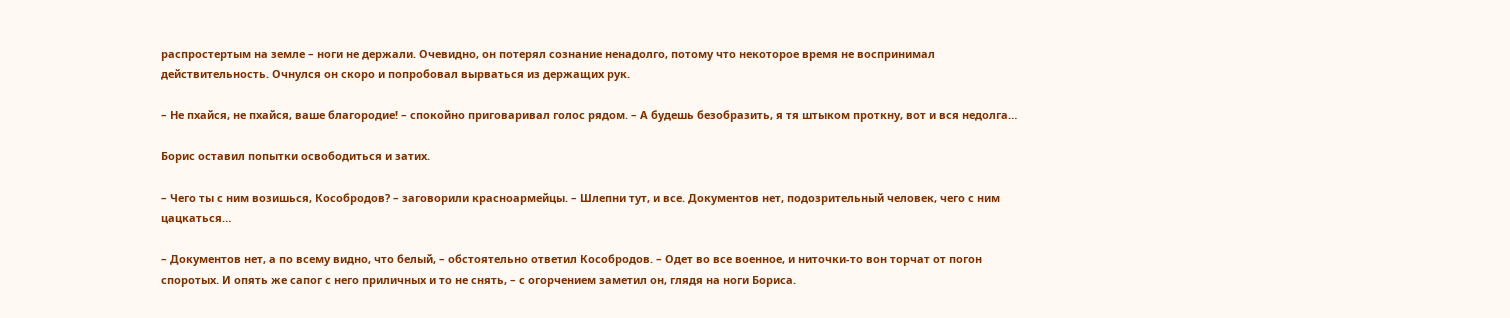распростертым на земле – ноги не держали. Очевидно, он потерял сознание ненадолго, потому что некоторое время не воспринимал действительность. Очнулся он скоро и попробовал вырваться из держащих рук.

– Не пхайся, не пхайся, ваше благородие! – спокойно приговаривал голос рядом. – А будешь безобразить, я тя штыком проткну, вот и вся недолга…

Борис оставил попытки освободиться и затих.

– Чего ты с ним возишься, Кособродов? – заговорили красноармейцы. – Шлепни тут, и все. Документов нет, подозрительный человек, чего с ним цацкаться…

– Документов нет, а по всему видно, что белый, – обстоятельно ответил Кособродов. – Одет во все военное, и ниточки-то вон торчат от погон споротых. И опять же сапог с него приличных и то не снять, – с огорчением заметил он, глядя на ноги Бориса.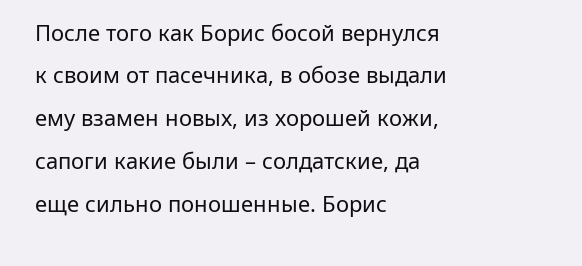После того как Борис босой вернулся к своим от пасечника, в обозе выдали ему взамен новых, из хорошей кожи, сапоги какие были – солдатские, да еще сильно поношенные. Борис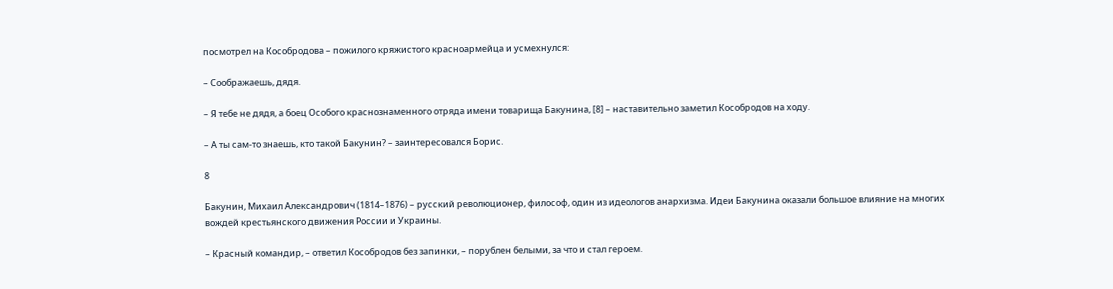посмотрел на Кособродова – пожилого кряжистого красноармейца и усмехнулся:

– Соображаешь, дядя.

– Я тебе не дядя, а боец Особого краснознаменного отряда имени товарища Бакунина, [8] – наставительно заметил Кособродов на ходу.

– А ты сам-то знаешь, кто такой Бакунин? – заинтересовался Борис.

8

Бакунин, Михаил Александрович (1814–1876) – русский революционер, философ, один из идеологов анархизма. Идеи Бакунина оказали большое влияние на многих вождей крестьянского движения России и Украины.

– Красный командир, – ответил Кособродов без запинки, – порублен белыми, за что и стал героем.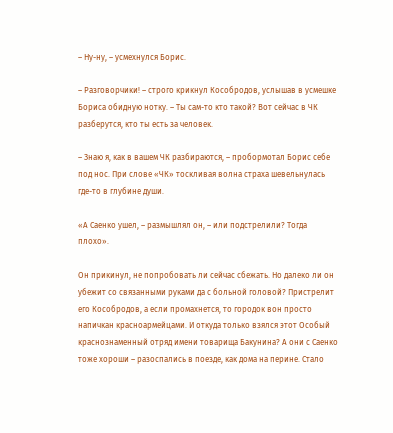– Ну-ну, – усмехнулся Борис.

– Разговорчики! – строго крикнул Кособродов, услышав в усмешке Бориса обидную нотку. – Ты сам-то кто такой? Вот сейчас в ЧК разберутся, кто ты есть за человек.

– Знаю я, как в вашем ЧК разбираются, – пробормотал Борис себе под нос. При слове «ЧК» тоскливая волна страха шевельнулась где-то в глубине души.

«А Саенко ушел, – размышлял он, – или подстрелили? Тогда плохо».

Он прикинул, не попробовать ли сейчас сбежать. Но далеко ли он убежит со связанными руками да с больной головой? Пристрелит его Кособродов, а если промахнется, то городок вон просто напичкан красноармейцами. И откуда только взялся этот Особый краснознаменный отряд имени товарища Бакунина? А они с Саенко тоже хороши – разоспались в поезде, как дома на перине. Стало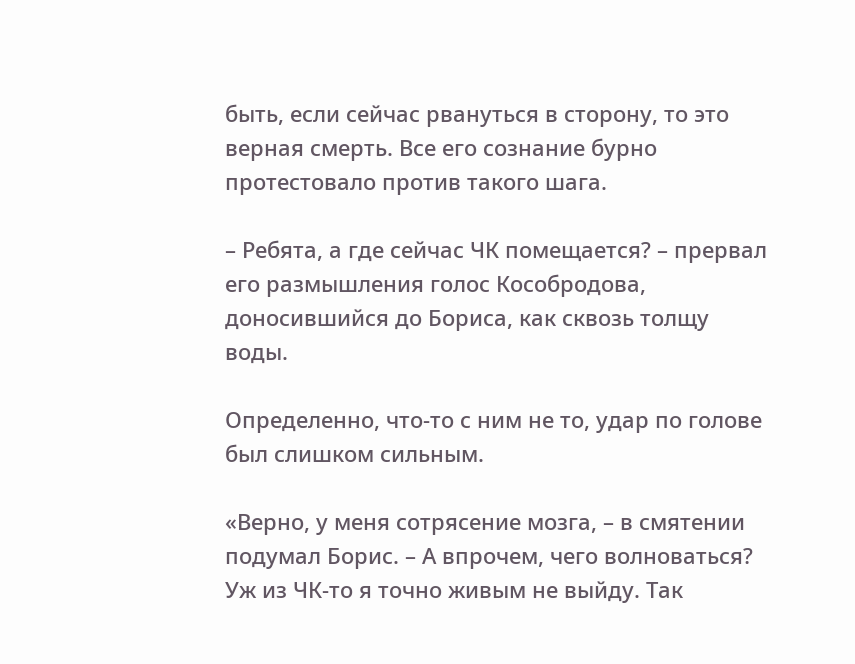быть, если сейчас рвануться в сторону, то это верная смерть. Все его сознание бурно протестовало против такого шага.

– Ребята, а где сейчас ЧК помещается? – прервал его размышления голос Кособродова, доносившийся до Бориса, как сквозь толщу воды.

Определенно, что-то с ним не то, удар по голове был слишком сильным.

«Верно, у меня сотрясение мозга, – в смятении подумал Борис. – А впрочем, чего волноваться? Уж из ЧК-то я точно живым не выйду. Так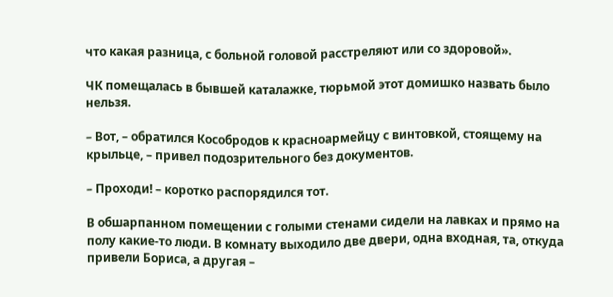что какая разница, с больной головой расстреляют или со здоровой».

ЧК помещалась в бывшей каталажке, тюрьмой этот домишко назвать было нельзя.

– Вот, – обратился Кособродов к красноармейцу с винтовкой, стоящему на крыльце, – привел подозрительного без документов.

– Проходи! – коротко распорядился тот.

В обшарпанном помещении с голыми стенами сидели на лавках и прямо на полу какие-то люди. В комнату выходило две двери, одна входная, та, откуда привели Бориса, а другая –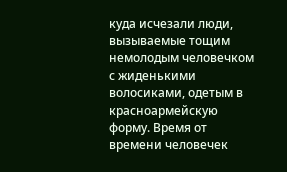куда исчезали люди, вызываемые тощим немолодым человечком с жиденькими волосиками, одетым в красноармейскую форму. Время от времени человечек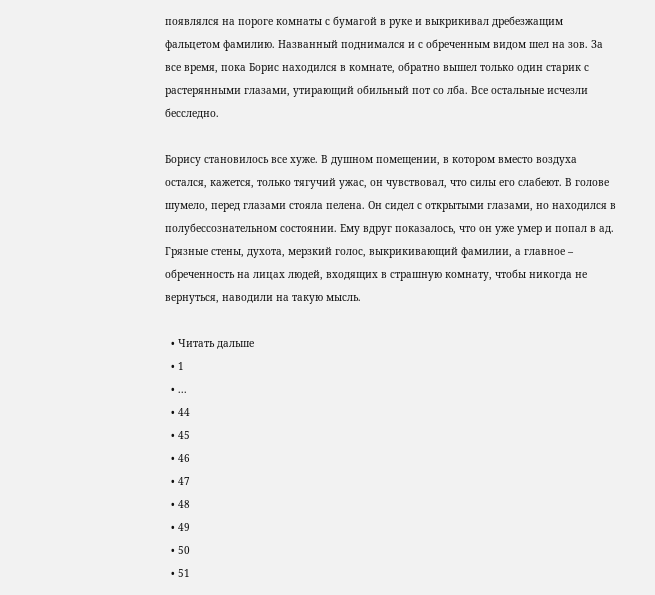появлялся на пороге комнаты с бумагой в руке и выкрикивал дребезжащим фальцетом фамилию. Названный поднимался и с обреченным видом шел на зов. За все время, пока Борис находился в комнате, обратно вышел только один старик с растерянными глазами, утирающий обильный пот со лба. Все остальные исчезли бесследно.

Борису становилось все хуже. В душном помещении, в котором вместо воздуха остался, кажется, только тягучий ужас, он чувствовал, что силы его слабеют. В голове шумело, перед глазами стояла пелена. Он сидел с открытыми глазами, но находился в полубессознательном состоянии. Ему вдруг показалось, что он уже умер и попал в ад. Грязные стены, духота, мерзкий голос, выкрикивающий фамилии, а главное – обреченность на лицах людей, входящих в страшную комнату, чтобы никогда не вернуться, наводили на такую мысль.

  • Читать дальше
  • 1
  • ...
  • 44
  • 45
  • 46
  • 47
  • 48
  • 49
  • 50
  • 51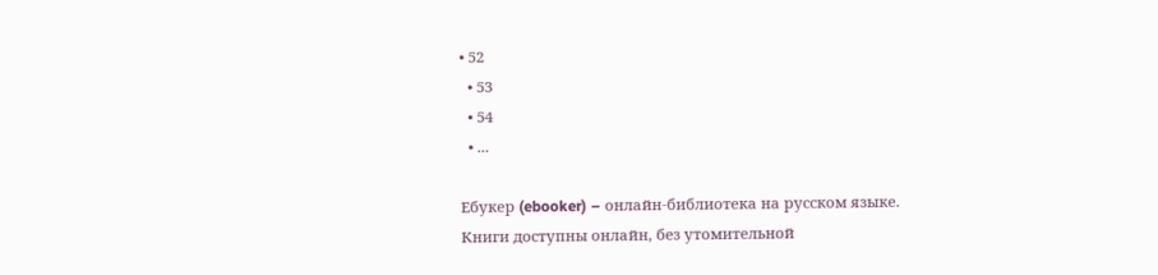• 52
  • 53
  • 54
  • ...

Ебукер (ebooker) – онлайн-библиотека на русском языке. Книги доступны онлайн, без утомительной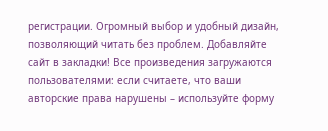регистрации. Огромный выбор и удобный дизайн, позволяющий читать без проблем. Добавляйте сайт в закладки! Все произведения загружаются пользователями: если считаете, что ваши авторские права нарушены – используйте форму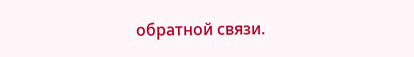обратной связи.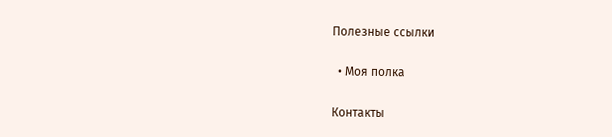Полезные ссылки

  • Моя полка

Контакты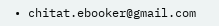• chitat.ebooker@gmail.com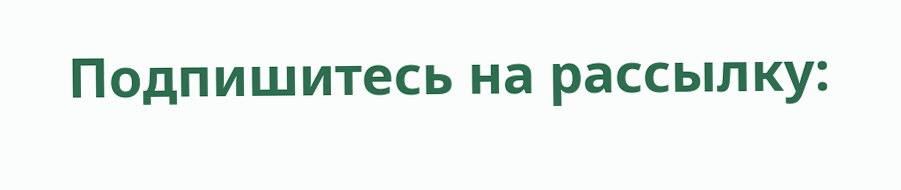Подпишитесь на рассылку: